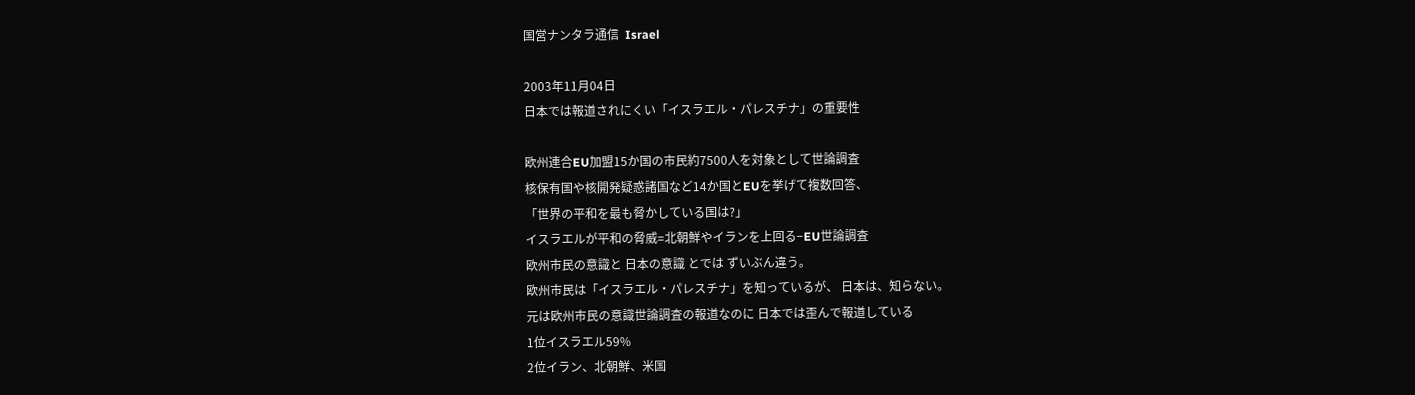国営ナンタラ通信  Israel

2003年11月04日
日本では報道されにくい「イスラエル・パレスチナ」の重要性

欧州連合EU加盟15か国の市民約7500人を対象として世論調査
核保有国や核開発疑惑諸国など14か国とEUを挙げて複数回答、
「世界の平和を最も脅かしている国は?」
イスラエルが平和の脅威=北朝鮮やイランを上回る−EU世論調査
欧州市民の意識と 日本の意識 とでは ずいぶん違う。
欧州市民は「イスラエル・パレスチナ」を知っているが、 日本は、知らない。
元は欧州市民の意識世論調査の報道なのに 日本では歪んで報道している
1位イスラエル59%
2位イラン、北朝鮮、米国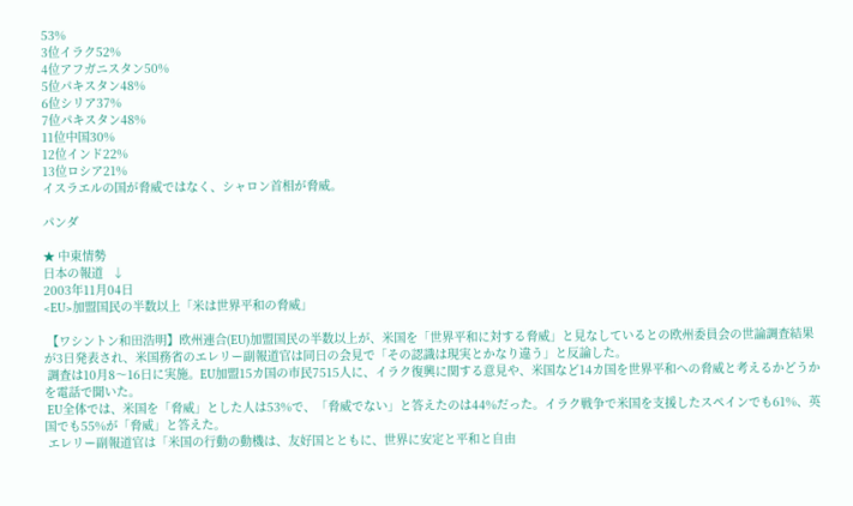53%
3位イラク52%
4位アフガニスタン50%
5位パキスタン48%
6位シリア37%
7位パキスタン48%
11位中国30%
12位インド22%
13位ロシア21%
イスラエルの国が脅威ではなく、シャロン首相が脅威。

パンダ

★ 中東情勢
日本の報道   ↓
2003年11月04日
<EU>加盟国民の半数以上「米は世界平和の脅威」

 【ワシントン和田浩明】欧州連合(EU)加盟国民の半数以上が、米国を「世界平和に対する脅威」と見なしているとの欧州委員会の世論調査結果が3日発表され、米国務省のエレリー副報道官は同日の会見で「その認識は現実とかなり違う」と反論した。
 調査は10月8〜16日に実施。EU加盟15カ国の市民7515人に、イラク復興に関する意見や、米国など14カ国を世界平和への脅威と考えるかどうかを電話で聞いた。
 EU全体では、米国を「脅威」とした人は53%で、「脅威でない」と答えたのは44%だった。イラク戦争で米国を支援したスペインでも61%、英国でも55%が「脅威」と答えた。
 エレリー副報道官は「米国の行動の動機は、友好国とともに、世界に安定と平和と自由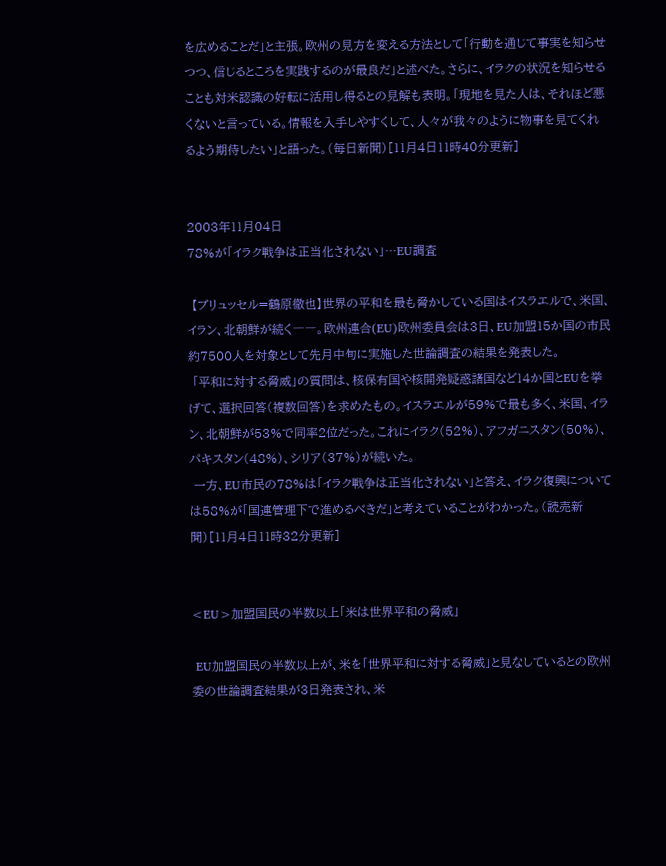を広めることだ」と主張。欧州の見方を変える方法として「行動を通じて事実を知らせつつ、信じるところを実践するのが最良だ」と述べた。さらに、イラクの状況を知らせることも対米認識の好転に活用し得るとの見解も表明。「現地を見た人は、それほど悪くないと言っている。情報を入手しやすくして、人々が我々のように物事を見てくれるよう期待したい」と語った。(毎日新聞)[11月4日11時40分更新]


2003年11月04日
78%が「イラク戦争は正当化されない」…EU調査

 【ブリュッセル=鶴原徹也】世界の平和を最も脅かしている国はイスラエルで、米国、イラン、北朝鮮が続く――。欧州連合(EU)欧州委員会は3日、EU加盟15か国の市民約7500人を対象として先月中旬に実施した世論調査の結果を発表した。
 「平和に対する脅威」の質問は、核保有国や核開発疑惑諸国など14か国とEUを挙げて、選択回答(複数回答)を求めたもの。イスラエルが59%で最も多く、米国、イラン、北朝鮮が53%で同率2位だった。これにイラク(52%)、アフガニスタン(50%)、パキスタン(48%)、シリア(37%)が続いた。
 一方、EU市民の78%は「イラク戦争は正当化されない」と答え、イラク復興については58%が「国連管理下で進めるべきだ」と考えていることがわかった。(読売新聞)[11月4日11時32分更新]


<EU>加盟国民の半数以上「米は世界平和の脅威」

 EU加盟国民の半数以上が、米を「世界平和に対する脅威」と見なしているとの欧州委の世論調査結果が3日発表され、米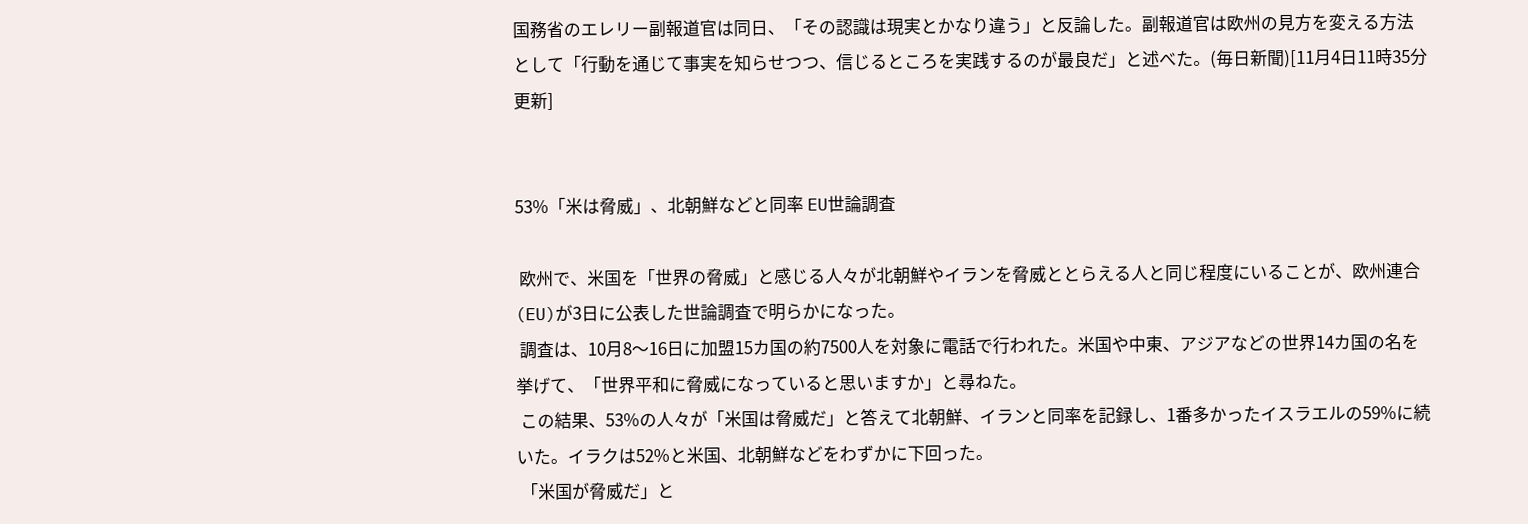国務省のエレリー副報道官は同日、「その認識は現実とかなり違う」と反論した。副報道官は欧州の見方を変える方法として「行動を通じて事実を知らせつつ、信じるところを実践するのが最良だ」と述べた。(毎日新聞)[11月4日11時35分更新]


53%「米は脅威」、北朝鮮などと同率 EU世論調査

 欧州で、米国を「世界の脅威」と感じる人々が北朝鮮やイランを脅威ととらえる人と同じ程度にいることが、欧州連合(EU)が3日に公表した世論調査で明らかになった。
 調査は、10月8〜16日に加盟15カ国の約7500人を対象に電話で行われた。米国や中東、アジアなどの世界14カ国の名を挙げて、「世界平和に脅威になっていると思いますか」と尋ねた。
 この結果、53%の人々が「米国は脅威だ」と答えて北朝鮮、イランと同率を記録し、1番多かったイスラエルの59%に続いた。イラクは52%と米国、北朝鮮などをわずかに下回った。
 「米国が脅威だ」と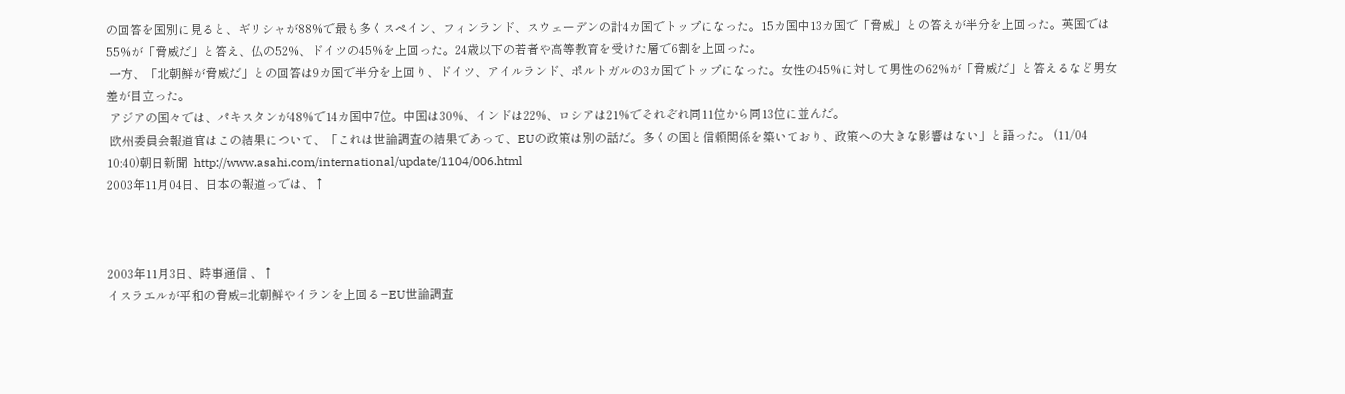の回答を国別に見ると、ギリシャが88%で最も多くスペイン、フィンランド、スウェーデンの計4カ国でトップになった。15カ国中13カ国で「脅威」との答えが半分を上回った。英国では55%が「脅威だ」と答え、仏の52%、ドイツの45%を上回った。24歳以下の若者や高等教育を受けた層で6割を上回った。
 一方、「北朝鮮が脅威だ」との回答は9カ国で半分を上回り、ドイツ、アイルランド、ポルトガルの3カ国でトップになった。女性の45%に対して男性の62%が「脅威だ」と答えるなど男女差が目立った。
 アジアの国々では、パキスタンが48%で14カ国中7位。中国は30%、インドは22%、ロシアは21%でそれぞれ同11位から同13位に並んだ。
 欧州委員会報道官はこの結果について、「これは世論調査の結果であって、EUの政策は別の話だ。多くの国と信頼関係を築いており、政策への大きな影響はない」と語った。 (11/04 10:40)朝日新聞  http://www.asahi.com/international/update/1104/006.html
2003年11月04日、日本の報道っでは、↑



2003年11月3日、時事通信 、↑
イスラエルが平和の脅威=北朝鮮やイランを上回る−EU世論調査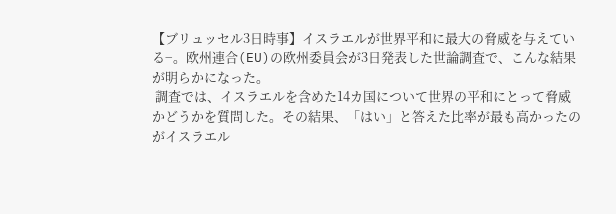【ブリュッセル3日時事】イスラエルが世界平和に最大の脅威を与えている−。欧州連合(EU)の欧州委員会が3日発表した世論調査で、こんな結果が明らかになった。
 調査では、イスラエルを含めた14カ国について世界の平和にとって脅威かどうかを質問した。その結果、「はい」と答えた比率が最も高かったのがイスラエル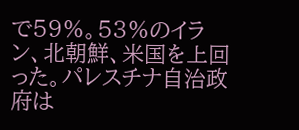で59%。53%のイラン、北朝鮮、米国を上回った。パレスチナ自治政府は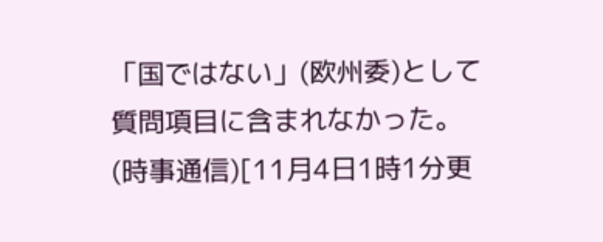「国ではない」(欧州委)として質問項目に含まれなかった。 (時事通信)[11月4日1時1分更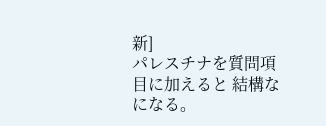新]
パレスチナを質問項目に加えると 結構なになる。